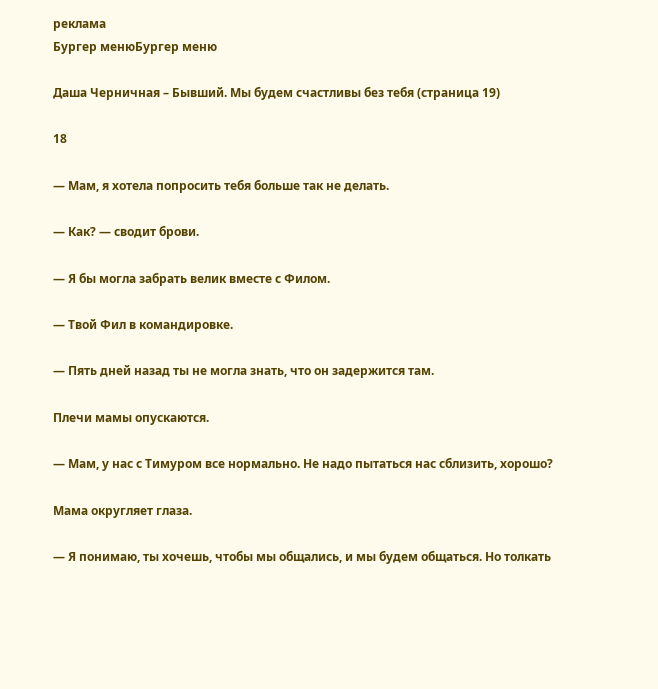реклама
Бургер менюБургер меню

Даша Черничная – Бывший. Мы будем счастливы без тебя (страница 19)

18

— Мам, я хотела попросить тебя больше так не делать.

— Как? — сводит брови.

— Я бы могла забрать велик вместе с Филом.

— Твой Фил в командировке.

— Пять дней назад ты не могла знать, что он задержится там.

Плечи мамы опускаются.

— Мам, у нас с Тимуром все нормально. Не надо пытаться нас сблизить, хорошо?

Мама округляет глаза.

— Я понимаю, ты хочешь, чтобы мы общались, и мы будем общаться. Но толкать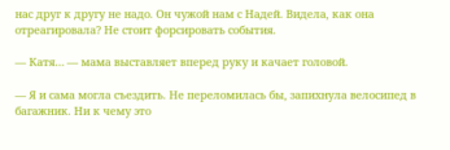нас друг к другу не надо. Он чужой нам с Надей. Видела, как она отреагировала? Не стоит форсировать события.

— Катя… — мама выставляет вперед руку и качает головой.

— Я и сама могла съездить. Не переломилась бы, запихнула велосипед в багажник. Ни к чему это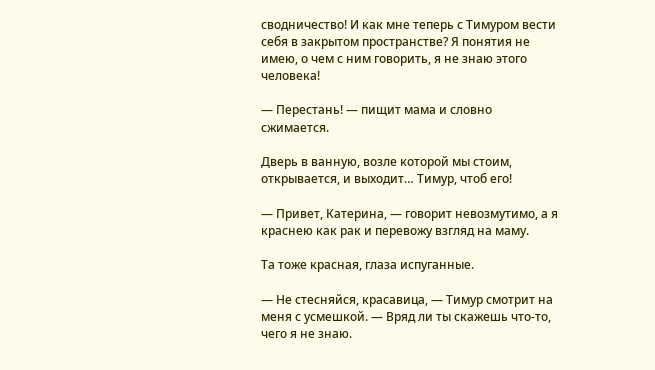сводничество! И как мне теперь с Тимуром вести себя в закрытом пространстве? Я понятия не имею, о чем с ним говорить, я не знаю этого человека!

— Перестань! — пищит мама и словно сжимается.

Дверь в ванную, возле которой мы стоим, открывается, и выходит… Тимур, чтоб его!

— Привет, Катерина, — говорит невозмутимо, а я краснею как рак и перевожу взгляд на маму.

Та тоже красная, глаза испуганные.

— Не стесняйся, красавица, — Тимур смотрит на меня с усмешкой. — Вряд ли ты скажешь что-то, чего я не знаю.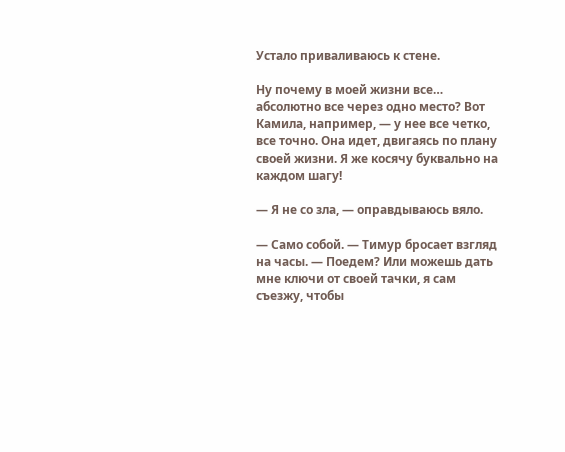Устало приваливаюсь к стене.

Ну почему в моей жизни все… абсолютно все через одно место? Вот Камила, например, — у нее все четко, все точно. Она идет, двигаясь по плану своей жизни. Я же косячу буквально на каждом шагу!

— Я не со зла, — оправдываюсь вяло.

— Само собой. — Тимур бросает взгляд на часы. — Поедем? Или можешь дать мне ключи от своей тачки, я сам съезжу, чтобы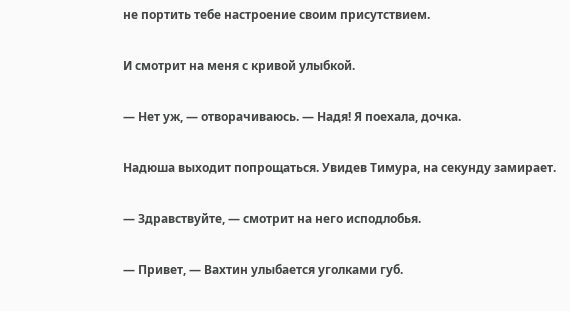не портить тебе настроение своим присутствием.

И смотрит на меня с кривой улыбкой.

— Нет уж, — отворачиваюсь. — Надя! Я поехала, дочка.

Надюша выходит попрощаться. Увидев Тимура, на секунду замирает.

— Здравствуйте, — смотрит на него исподлобья.

— Привет, — Вахтин улыбается уголками губ.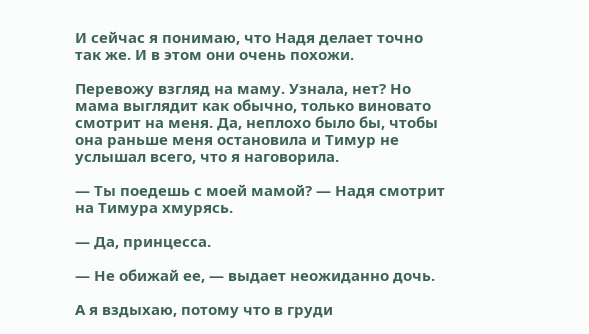И сейчас я понимаю, что Надя делает точно так же. И в этом они очень похожи.

Перевожу взгляд на маму. Узнала, нет? Но мама выглядит как обычно, только виновато смотрит на меня. Да, неплохо было бы, чтобы она раньше меня остановила и Тимур не услышал всего, что я наговорила.

— Ты поедешь с моей мамой? — Надя смотрит на Тимура хмурясь.

— Да, принцесса.

— Не обижай ее, — выдает неожиданно дочь.

А я вздыхаю, потому что в груди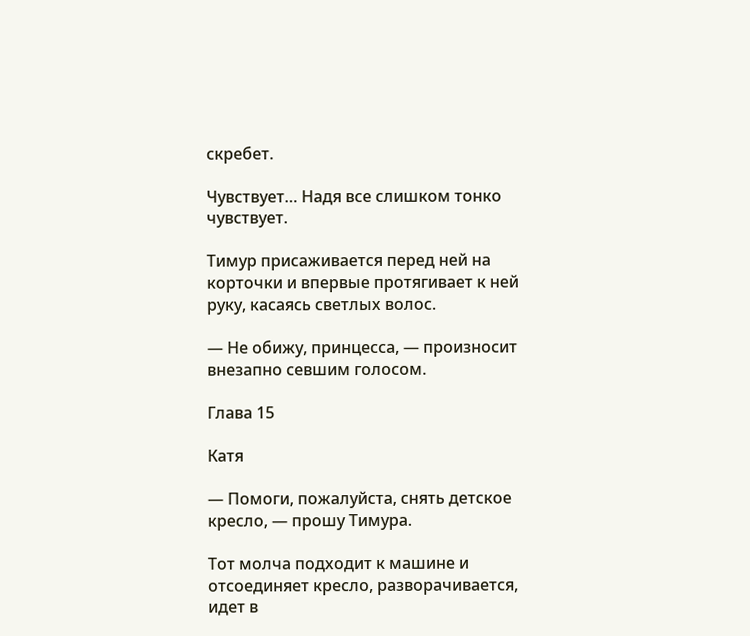скребет.

Чувствует… Надя все слишком тонко чувствует.

Тимур присаживается перед ней на корточки и впервые протягивает к ней руку, касаясь светлых волос.

— Не обижу, принцесса, — произносит внезапно севшим голосом.

Глава 15

Катя

— Помоги, пожалуйста, снять детское кресло, — прошу Тимура.

Тот молча подходит к машине и отсоединяет кресло, разворачивается, идет в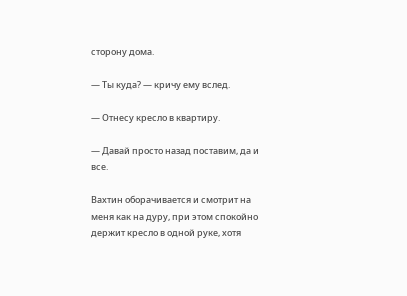сторону дома.

— Ты куда? — кричу ему вслед.

— Отнесу кресло в квартиру.

— Давай просто назад поставим, да и все.

Вахтин оборачивается и смотрит на меня как на дуру, при этом спокойно держит кресло в одной руке, хотя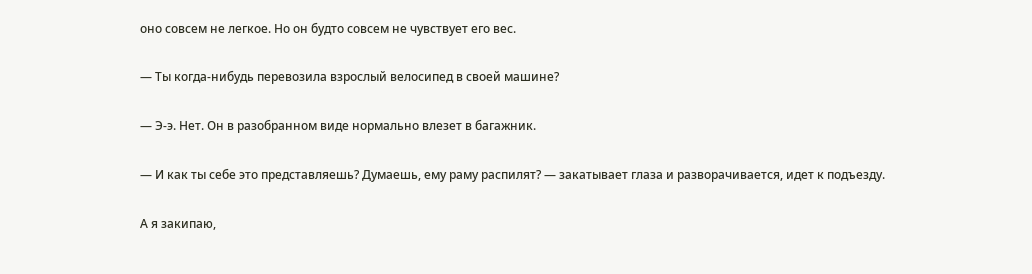оно совсем не легкое. Но он будто совсем не чувствует его вес.

— Ты когда-нибудь перевозила взрослый велосипед в своей машине?

— Э-э. Нет. Он в разобранном виде нормально влезет в багажник.

— И как ты себе это представляешь? Думаешь, ему раму распилят? — закатывает глаза и разворачивается, идет к подъезду.

А я закипаю,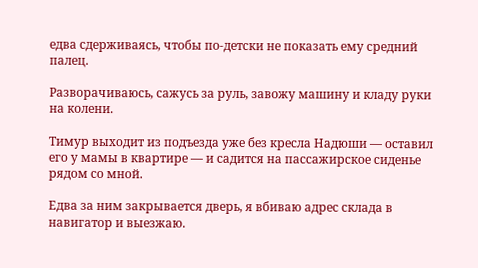едва сдерживаясь, чтобы по-детски не показать ему средний палец.

Разворачиваюсь, сажусь за руль, завожу машину и кладу руки на колени.

Тимур выходит из подъезда уже без кресла Надюши — оставил его у мамы в квартире — и садится на пассажирское сиденье рядом со мной.

Едва за ним закрывается дверь, я вбиваю адрес склада в навигатор и выезжаю.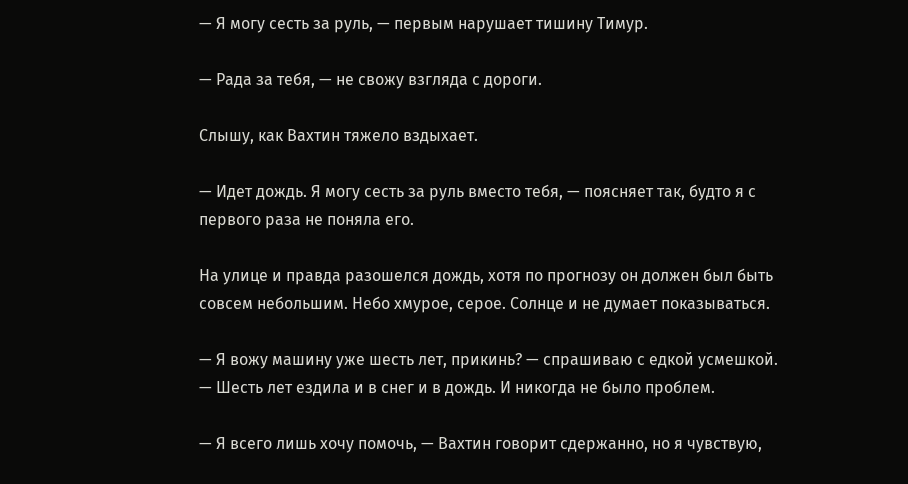— Я могу сесть за руль, — первым нарушает тишину Тимур.

— Рада за тебя, — не свожу взгляда с дороги.

Слышу, как Вахтин тяжело вздыхает.

— Идет дождь. Я могу сесть за руль вместо тебя, — поясняет так, будто я с первого раза не поняла его.

На улице и правда разошелся дождь, хотя по прогнозу он должен был быть совсем небольшим. Небо хмурое, серое. Солнце и не думает показываться.

— Я вожу машину уже шесть лет, прикинь? — спрашиваю с едкой усмешкой. — Шесть лет ездила и в снег и в дождь. И никогда не было проблем.

— Я всего лишь хочу помочь, — Вахтин говорит сдержанно, но я чувствую,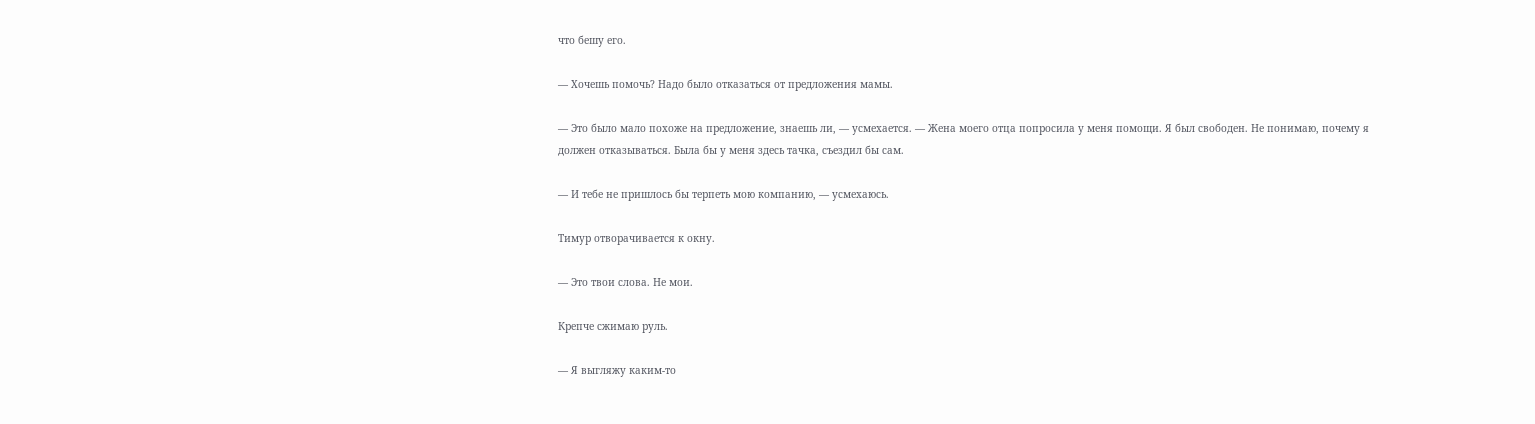что бешу его.

— Хочешь помочь? Надо было отказаться от предложения мамы.

— Это было мало похоже на предложение, знаешь ли, — усмехается. — Жена моего отца попросила у меня помощи. Я был свободен. Не понимаю, почему я должен отказываться. Была бы у меня здесь тачка, съездил бы сам.

— И тебе не пришлось бы терпеть мою компанию, — усмехаюсь.

Тимур отворачивается к окну.

— Это твои слова. Не мои.

Крепче сжимаю руль.

— Я выгляжу каким-то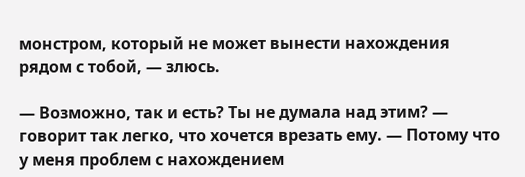монстром, который не может вынести нахождения рядом с тобой, — злюсь.

— Возможно, так и есть? Ты не думала над этим? — говорит так легко, что хочется врезать ему. — Потому что у меня проблем с нахождением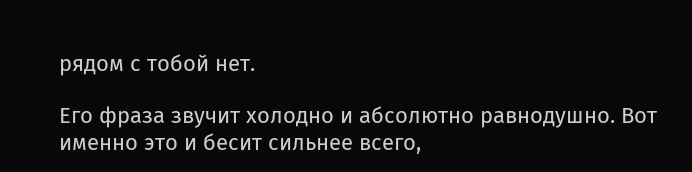рядом с тобой нет.

Его фраза звучит холодно и абсолютно равнодушно. Вот именно это и бесит сильнее всего,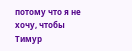потому что я не хочу, чтобы Тимур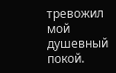тревожил мой душевный покой.